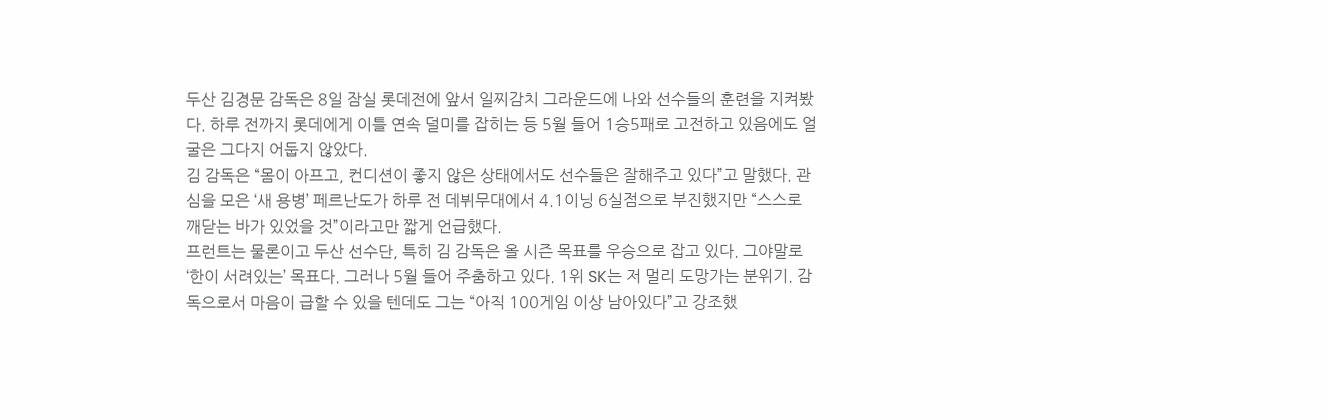두산 김경문 감독은 8일 잠실 롯데전에 앞서 일찌감치 그라운드에 나와 선수들의 훈련을 지켜봤다. 하루 전까지 롯데에게 이틀 연속 덜미를 잡히는 등 5월 들어 1승5패로 고전하고 있음에도 얼굴은 그다지 어둡지 않았다.
김 감독은 “몸이 아프고, 컨디션이 좋지 않은 상태에서도 선수들은 잘해주고 있다”고 말했다. 관심을 모은 ‘새 용병’ 페르난도가 하루 전 데뷔무대에서 4.1이닝 6실점으로 부진했지만 “스스로 깨닫는 바가 있었을 것”이라고만 짧게 언급했다.
프런트는 물론이고 두산 선수단, 특히 김 감독은 올 시즌 목표를 우승으로 잡고 있다. 그야말로 ‘한이 서려있는’ 목표다. 그러나 5월 들어 주춤하고 있다. 1위 SK는 저 멀리 도망가는 분위기. 감독으로서 마음이 급할 수 있을 텐데도 그는 “아직 100게임 이상 남아있다”고 강조했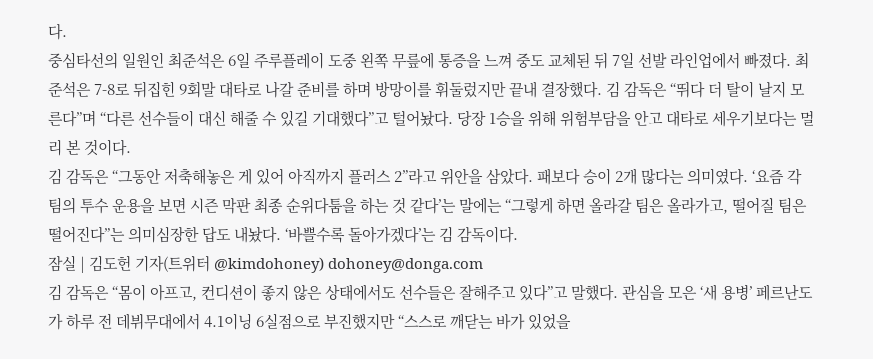다.
중심타선의 일원인 최준석은 6일 주루플레이 도중 왼쪽 무릎에 통증을 느껴 중도 교체된 뒤 7일 선발 라인업에서 빠졌다. 최준석은 7-8로 뒤집힌 9회말 대타로 나갈 준비를 하며 방망이를 휘둘렀지만 끝내 결장했다. 김 감독은 “뛰다 더 탈이 날지 모른다”며 “다른 선수들이 대신 해줄 수 있길 기대했다”고 털어놨다. 당장 1승을 위해 위험부담을 안고 대타로 세우기보다는 멀리 본 것이다.
김 감독은 “그동안 저축해놓은 게 있어 아직까지 플러스 2”라고 위안을 삼았다. 패보다 승이 2개 많다는 의미였다. ‘요즘 각 팀의 투수 운용을 보면 시즌 막판 최종 순위다툼을 하는 것 같다’는 말에는 “그렇게 하면 올라갈 팀은 올라가고, 떨어질 팀은 떨어진다”는 의미심장한 답도 내놨다. ‘바쁠수록 돌아가겠다’는 김 감독이다.
잠실 | 김도헌 기자(트위터 @kimdohoney) dohoney@donga.com
김 감독은 “몸이 아프고, 컨디션이 좋지 않은 상태에서도 선수들은 잘해주고 있다”고 말했다. 관심을 모은 ‘새 용병’ 페르난도가 하루 전 데뷔무대에서 4.1이닝 6실점으로 부진했지만 “스스로 깨닫는 바가 있었을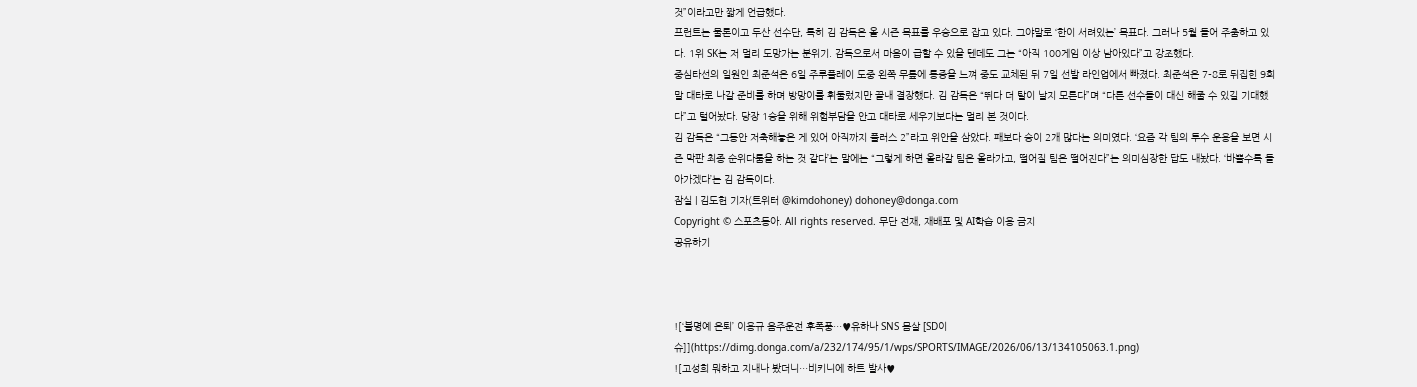것”이라고만 짧게 언급했다.
프런트는 물론이고 두산 선수단, 특히 김 감독은 올 시즌 목표를 우승으로 잡고 있다. 그야말로 ‘한이 서려있는’ 목표다. 그러나 5월 들어 주춤하고 있다. 1위 SK는 저 멀리 도망가는 분위기. 감독으로서 마음이 급할 수 있을 텐데도 그는 “아직 100게임 이상 남아있다”고 강조했다.
중심타선의 일원인 최준석은 6일 주루플레이 도중 왼쪽 무릎에 통증을 느껴 중도 교체된 뒤 7일 선발 라인업에서 빠졌다. 최준석은 7-8로 뒤집힌 9회말 대타로 나갈 준비를 하며 방망이를 휘둘렀지만 끝내 결장했다. 김 감독은 “뛰다 더 탈이 날지 모른다”며 “다른 선수들이 대신 해줄 수 있길 기대했다”고 털어놨다. 당장 1승을 위해 위험부담을 안고 대타로 세우기보다는 멀리 본 것이다.
김 감독은 “그동안 저축해놓은 게 있어 아직까지 플러스 2”라고 위안을 삼았다. 패보다 승이 2개 많다는 의미였다. ‘요즘 각 팀의 투수 운용을 보면 시즌 막판 최종 순위다툼을 하는 것 같다’는 말에는 “그렇게 하면 올라갈 팀은 올라가고, 떨어질 팀은 떨어진다”는 의미심장한 답도 내놨다. ‘바쁠수록 돌아가겠다’는 김 감독이다.
잠실 | 김도헌 기자(트위터 @kimdohoney) dohoney@donga.com
Copyright © 스포츠동아. All rights reserved. 무단 전재, 재배포 및 AI학습 이용 금지
공유하기



![‘불명예 은퇴’ 이용규 음주운전 후폭풍…♥유하나 SNS 몸살 [SD이슈]](https://dimg.donga.com/a/232/174/95/1/wps/SPORTS/IMAGE/2026/06/13/134105063.1.png)
![고성희 뭐하고 지내나 봤더니…비키니에 하트 발사♥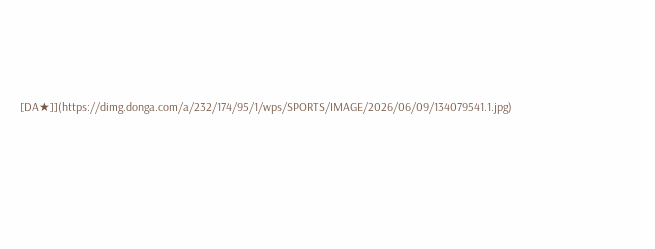[DA★]](https://dimg.donga.com/a/232/174/95/1/wps/SPORTS/IMAGE/2026/06/09/134079541.1.jpg)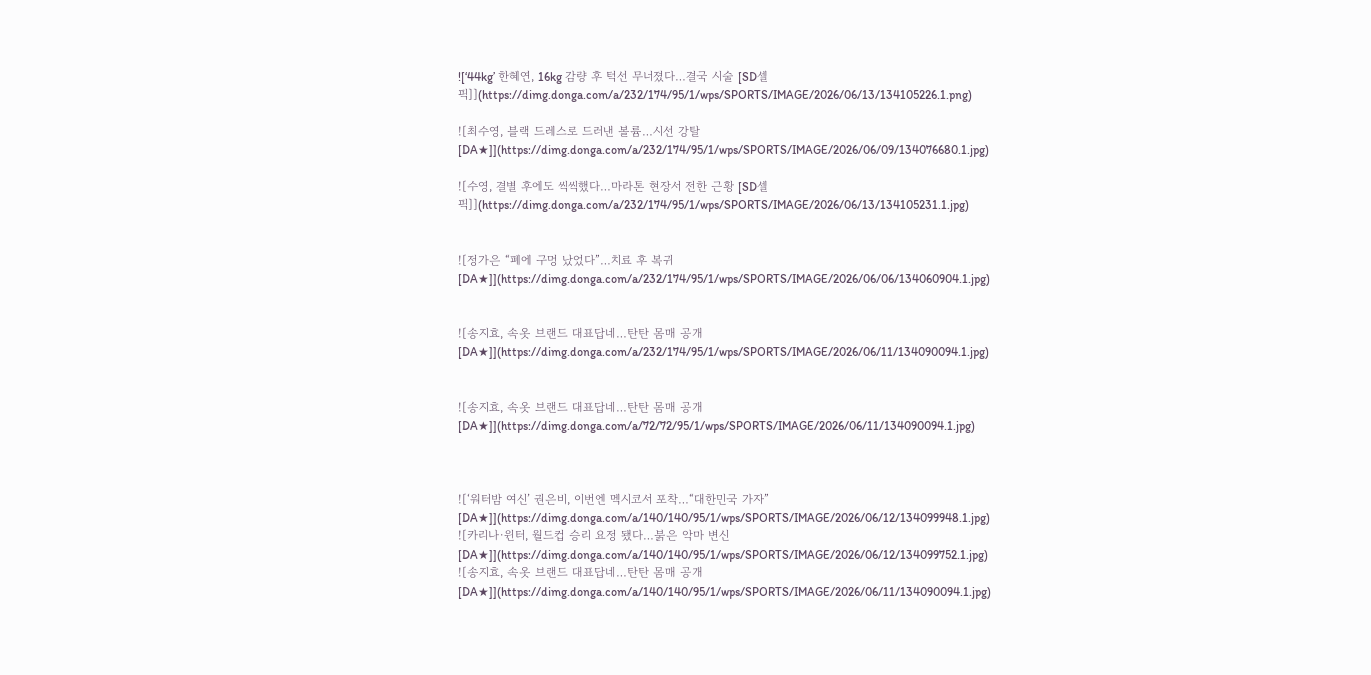![‘44kg’ 한혜연, 16kg 감량 후 턱선 무너졌다…결국 시술 [SD셀픽]](https://dimg.donga.com/a/232/174/95/1/wps/SPORTS/IMAGE/2026/06/13/134105226.1.png)

![최수영, 블랙 드레스로 드러낸 볼륨…시선 강탈 [DA★]](https://dimg.donga.com/a/232/174/95/1/wps/SPORTS/IMAGE/2026/06/09/134076680.1.jpg)

![수영, 결별 후에도 씩씩했다…마라톤 현장서 전한 근황 [SD셀픽]](https://dimg.donga.com/a/232/174/95/1/wps/SPORTS/IMAGE/2026/06/13/134105231.1.jpg)


![정가은 “폐에 구멍 났었다”…치료 후 복귀 [DA★]](https://dimg.donga.com/a/232/174/95/1/wps/SPORTS/IMAGE/2026/06/06/134060904.1.jpg)


![송지효, 속옷 브랜드 대표답네…탄탄 몸매 공개 [DA★]](https://dimg.donga.com/a/232/174/95/1/wps/SPORTS/IMAGE/2026/06/11/134090094.1.jpg)


![송지효, 속옷 브랜드 대표답네…탄탄 몸매 공개 [DA★]](https://dimg.donga.com/a/72/72/95/1/wps/SPORTS/IMAGE/2026/06/11/134090094.1.jpg)



![‘워터밤 여신’ 권은비, 이번엔 멕시코서 포착…“대한민국 가자” [DA★]](https://dimg.donga.com/a/140/140/95/1/wps/SPORTS/IMAGE/2026/06/12/134099948.1.jpg)
![카리나·윈터, 월드컵 승리 요정 됐다…붉은 악마 변신 [DA★]](https://dimg.donga.com/a/140/140/95/1/wps/SPORTS/IMAGE/2026/06/12/134099752.1.jpg)
![송지효, 속옷 브랜드 대표답네…탄탄 몸매 공개 [DA★]](https://dimg.donga.com/a/140/140/95/1/wps/SPORTS/IMAGE/2026/06/11/134090094.1.jpg)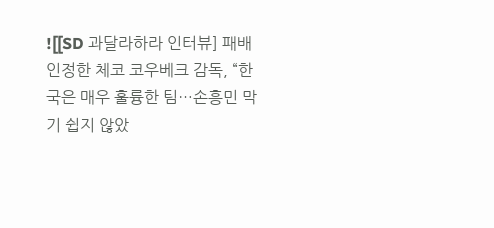![[SD 과달라하라 인터뷰] 패배 인정한 체코 코우베크 감독, “한국은 매우 훌륭한 팀…손흥민 막기 쉽지 않았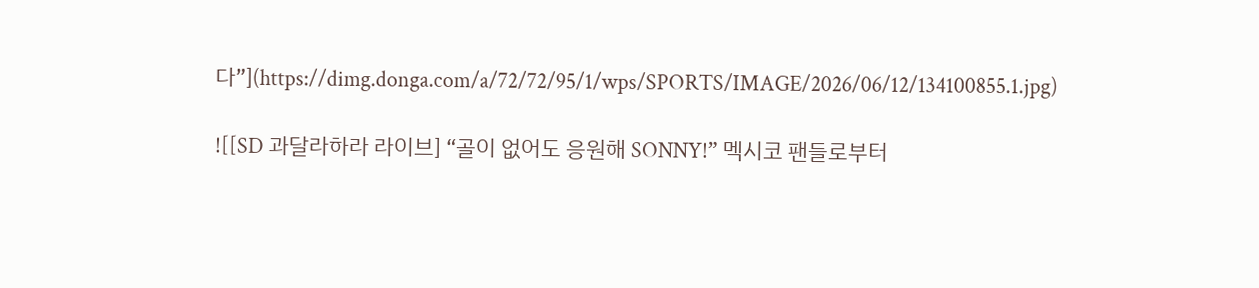다”](https://dimg.donga.com/a/72/72/95/1/wps/SPORTS/IMAGE/2026/06/12/134100855.1.jpg)

![[SD 과달라하라 라이브] “골이 없어도 응원해 SONNY!” 멕시코 팬들로부터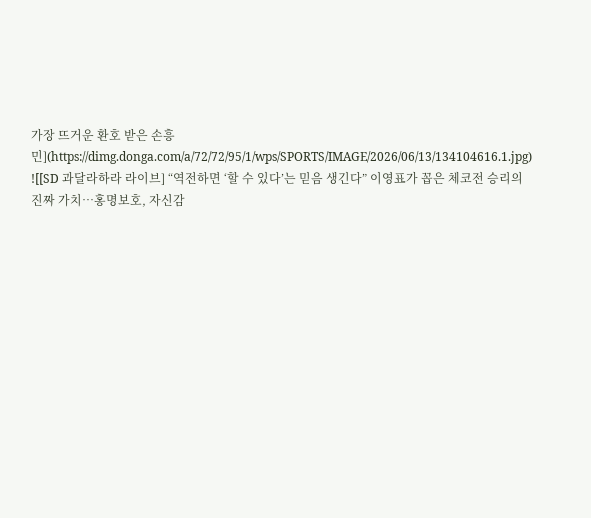가장 뜨거운 환호 받은 손흥민](https://dimg.donga.com/a/72/72/95/1/wps/SPORTS/IMAGE/2026/06/13/134104616.1.jpg)
![[SD 과달라하라 라이브] “역전하면 ‘할 수 있다’는 믿음 생긴다” 이영표가 꼽은 체코전 승리의 진짜 가치…홍명보호, 자신감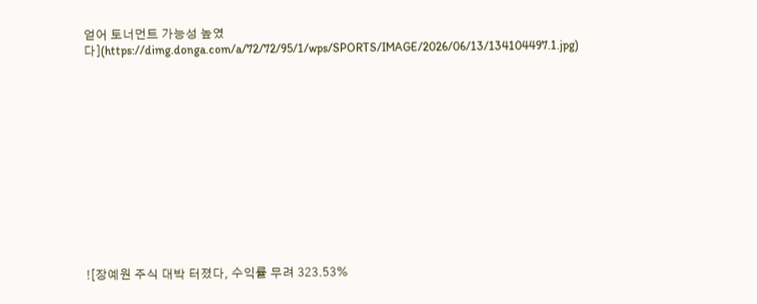얻어 토너먼트 가능성 높였다](https://dimg.donga.com/a/72/72/95/1/wps/SPORTS/IMAGE/2026/06/13/134104497.1.jpg)













![장예원 주식 대박 터졌다, 수익률 무려 323.53%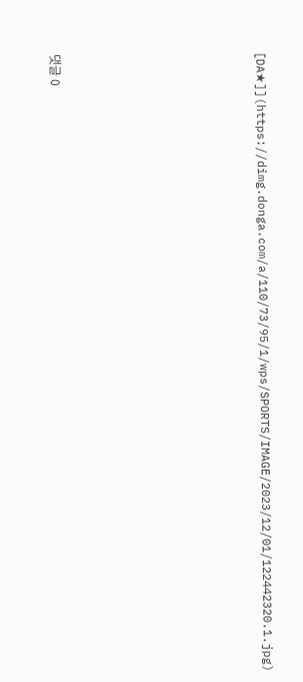[DA★]](https://dimg.donga.com/a/110/73/95/1/wps/SPORTS/IMAGE/2023/12/01/122442320.1.jpg)







댓글 0